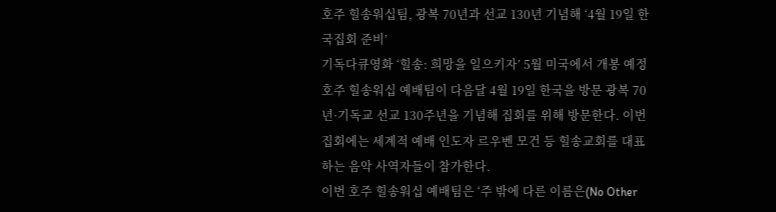호주 힐송워십팀, 광복 70년과 선교 130년 기념해 ‘4월 19일 한국집회 준비’
기독다큐영화 ‘힐송: 희망을 일으키자’ 5월 미국에서 개봉 예정
호주 힐송워십 예배팀이 다음달 4월 19일 한국을 방문 광복 70년·기독교 선교 130주년을 기념해 집회를 위해 방문한다. 이번 집회에는 세계적 예배 인도자 르우벤 모건 등 힐송교회를 대표하는 음악 사역자들이 참가한다.
이번 호주 힐송워십 예배팀은 ‘주 밖에 다른 이름은(No Other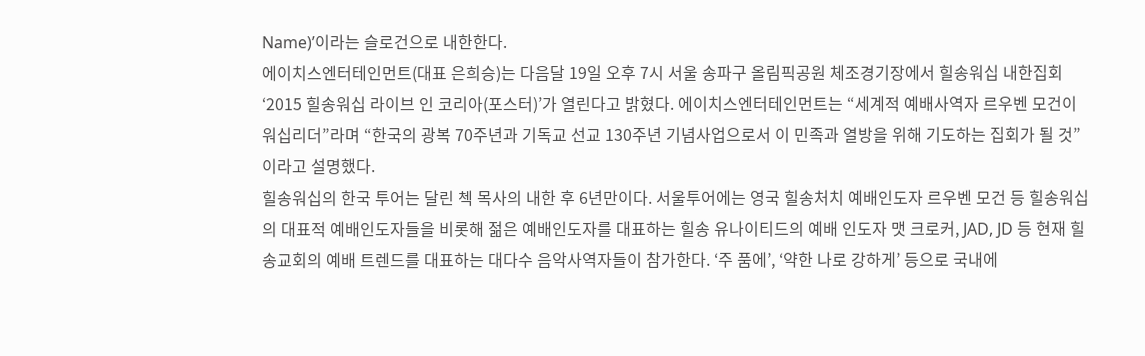Name)’이라는 슬로건으로 내한한다.
에이치스엔터테인먼트(대표 은희승)는 다음달 19일 오후 7시 서울 송파구 올림픽공원 체조경기장에서 힐송워십 내한집회 ‘2015 힐송워십 라이브 인 코리아(포스터)’가 열린다고 밝혔다. 에이치스엔터테인먼트는 “세계적 예배사역자 르우벤 모건이 워십리더”라며 “한국의 광복 70주년과 기독교 선교 130주년 기념사업으로서 이 민족과 열방을 위해 기도하는 집회가 될 것”이라고 설명했다.
힐송워십의 한국 투어는 달린 첵 목사의 내한 후 6년만이다. 서울투어에는 영국 힐송처치 예배인도자 르우벤 모건 등 힐송워십의 대표적 예배인도자들을 비롯해 젊은 예배인도자를 대표하는 힐송 유나이티드의 예배 인도자 맷 크로커, JAD, JD 등 현재 힐송교회의 예배 트렌드를 대표하는 대다수 음악사역자들이 참가한다. ‘주 품에’, ‘약한 나로 강하게’ 등으로 국내에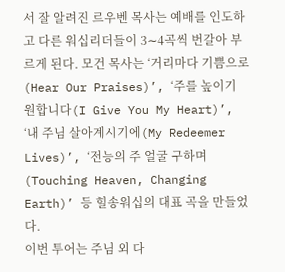서 잘 알려진 르우벤 목사는 예배를 인도하고 다른 워십리더들이 3∼4곡씩 번갈아 부르게 된다. 모건 목사는 ‘거리마다 기쁨으로(Hear Our Praises)’, ‘주를 높이기 원합니다(I Give You My Heart)’, ‘내 주님 살아계시기에(My Redeemer Lives)’, ‘전능의 주 얼굴 구하며(Touching Heaven, Changing Earth)’ 등 힐송워십의 대표 곡을 만들었다.
이번 투어는 주님 외 다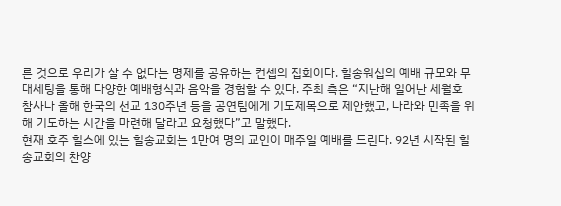른 것으로 우리가 살 수 없다는 명제를 공유하는 컨셉의 집회이다. 힐송워십의 예배 규모와 무대세팅을 통해 다양한 예배형식과 음악을 경험할 수 있다. 주최 측은 “지난해 일어난 세월호 참사나 올해 한국의 선교 130주년 등을 공연팀에게 기도제목으로 제안했고, 나라와 민족을 위해 기도하는 시간을 마련해 달라고 요청했다”고 말했다.
현재 호주 힐스에 있는 힐송교회는 1만여 명의 교인이 매주일 예배를 드린다. 92년 시작된 힐송교회의 찬양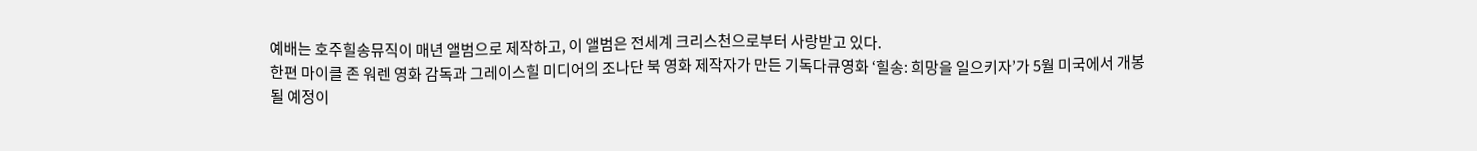예배는 호주힐송뮤직이 매년 앨범으로 제작하고, 이 앨범은 전세계 크리스천으로부터 사랑받고 있다.
한편 마이클 존 워렌 영화 감독과 그레이스힐 미디어의 조나단 북 영화 제작자가 만든 기독다큐영화 ‘힐송: 희망을 일으키자’가 5월 미국에서 개봉될 예정이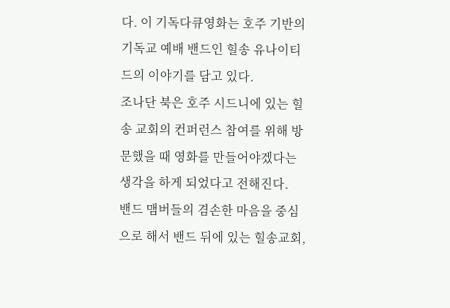다. 이 기독다큐영화는 호주 기반의 기독교 예배 밴드인 힐송 유나이티드의 이야기를 담고 있다.
조나단 북은 호주 시드니에 있는 힐송 교회의 컨퍼런스 참여를 위해 방문했을 때 영화를 만들어야겠다는 생각을 하게 되었다고 전해진다.
밴드 맴버들의 겸손한 마음을 중심으로 해서 밴드 뒤에 있는 힐송교회,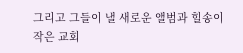그리고 그들이 낼 새로운 앨범과 힐송이 작은 교회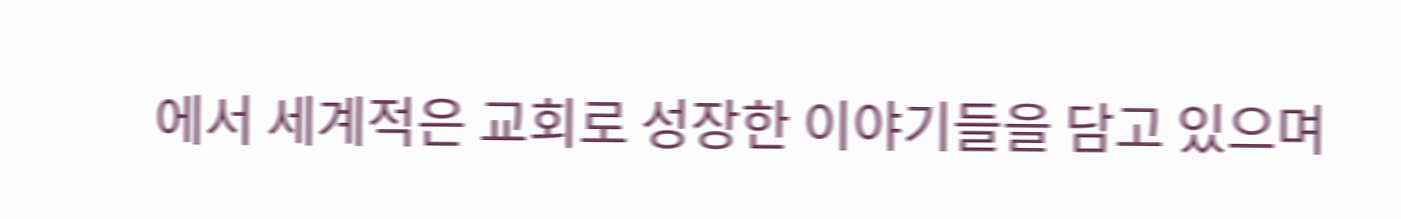에서 세계적은 교회로 성장한 이야기들을 담고 있으며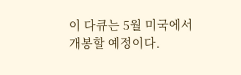이 다큐는 5월 미국에서 개봉할 예정이다.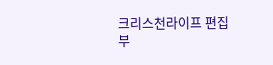크리스천라이프 편집부